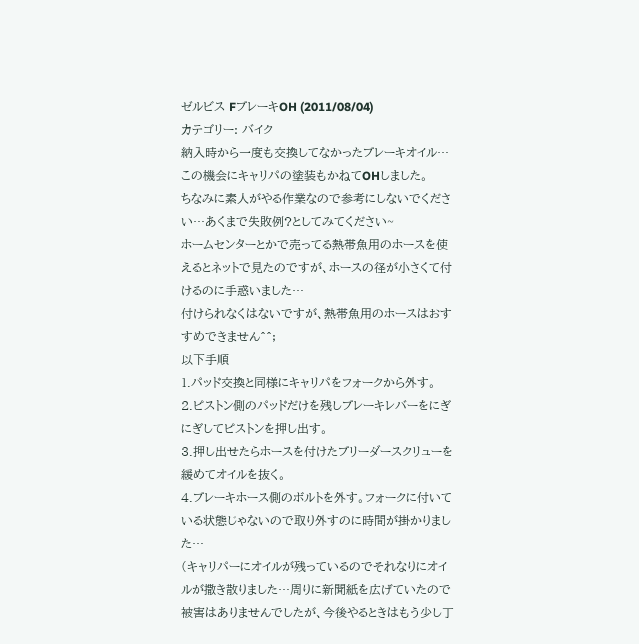ゼルビス FブレーキOH (2011/08/04)
カテゴリー: バイク
納入時から一度も交換してなかったブレーキオイル…
この機会にキャリパの塗装もかねてOHしました。
ちなみに素人がやる作業なので参考にしないでください…あくまで失敗例?としてみてください~
ホームセンターとかで売ってる熱帯魚用のホースを使えるとネットで見たのですが、ホースの径が小さくて付けるのに手惑いました…
付けられなくはないですが、熱帯魚用のホースはおすすめできません^^;
以下手順
1.パッド交換と同様にキャリパをフォークから外す。
2.ピストン側のパッドだけを残しブレーキレバーをにぎにぎしてピストンを押し出す。
3.押し出せたらホースを付けたブリーダースクリューを緩めてオイルを抜く。
4.ブレーキホース側のボルトを外す。フォークに付いている状態じゃないので取り外すのに時間が掛かりました…
(キャリパーにオイルが残っているのでそれなりにオイルが撒き散りました…周りに新聞紙を広げていたので被害はありませんでしたが、今後やるときはもう少し丁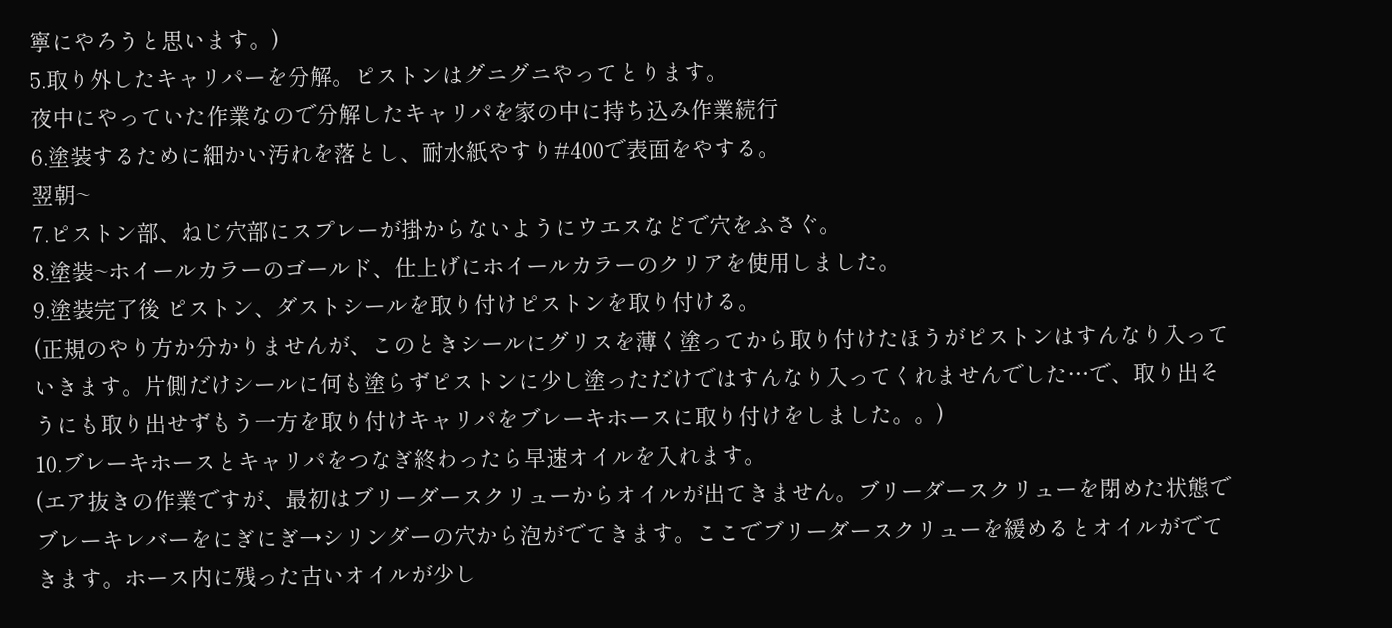寧にやろうと思います。)
5.取り外したキャリパーを分解。ピストンはグニグニやってとります。
夜中にやっていた作業なので分解したキャリパを家の中に持ち込み作業続行
6.塗装するために細かい汚れを落とし、耐水紙やすり#400で表面をやする。
翌朝~
7.ピストン部、ねじ穴部にスプレーが掛からないようにウエスなどで穴をふさぐ。
8.塗装~ホイールカラーのゴールド、仕上げにホイールカラーのクリアを使用しました。
9.塗装完了後 ピストン、ダストシールを取り付けピストンを取り付ける。
(正規のやり方か分かりませんが、このときシールにグリスを薄く塗ってから取り付けたほうがピストンはすんなり入っていきます。片側だけシールに何も塗らずピストンに少し塗っただけではすんなり入ってくれませんでした…で、取り出そうにも取り出せずもう一方を取り付けキャリパをブレーキホースに取り付けをしました。。)
10.ブレーキホースとキャリパをつなぎ終わったら早速オイルを入れます。
(エア抜きの作業ですが、最初はブリーダースクリューからオイルが出てきません。ブリーダースクリューを閉めた状態でブレーキレバーをにぎにぎ→シリンダーの穴から泡がでてきます。ここでブリーダースクリューを緩めるとオイルがでてきます。ホース内に残った古いオイルが少し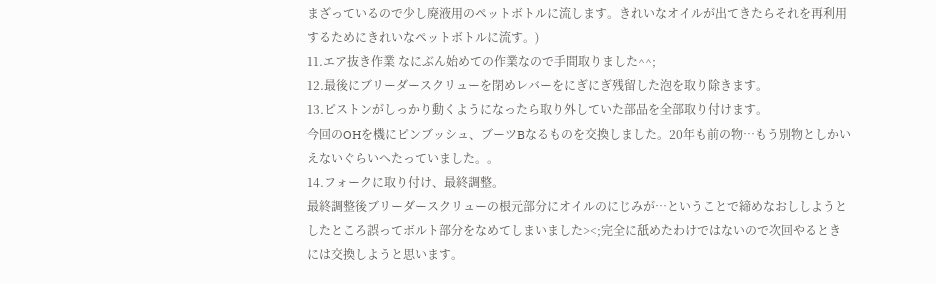まざっているので少し廃液用のペットボトルに流します。きれいなオイルが出てきたらそれを再利用するためにきれいなペットボトルに流す。)
11.エア抜き作業 なにぶん始めての作業なので手間取りました^^;
12.最後にブリーダースクリューを閉めレバーをにぎにぎ残留した泡を取り除きます。
13.ピストンがしっかり動くようになったら取り外していた部品を全部取り付けます。
今回のOHを機にピンブッシュ、ブーツBなるものを交換しました。20年も前の物…もう別物としかいえないぐらいへたっていました。。
14.フォークに取り付け、最終調整。
最終調整後ブリーダースクリューの根元部分にオイルのにじみが…ということで締めなおししようとしたところ誤ってボルト部分をなめてしまいました><;完全に舐めたわけではないので次回やるときには交換しようと思います。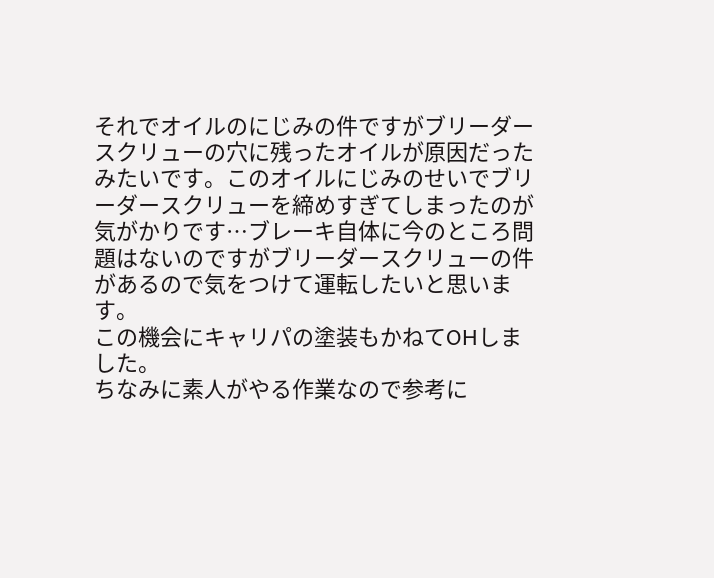それでオイルのにじみの件ですがブリーダースクリューの穴に残ったオイルが原因だったみたいです。このオイルにじみのせいでブリーダースクリューを締めすぎてしまったのが気がかりです…ブレーキ自体に今のところ問題はないのですがブリーダースクリューの件があるので気をつけて運転したいと思います。
この機会にキャリパの塗装もかねてOHしました。
ちなみに素人がやる作業なので参考に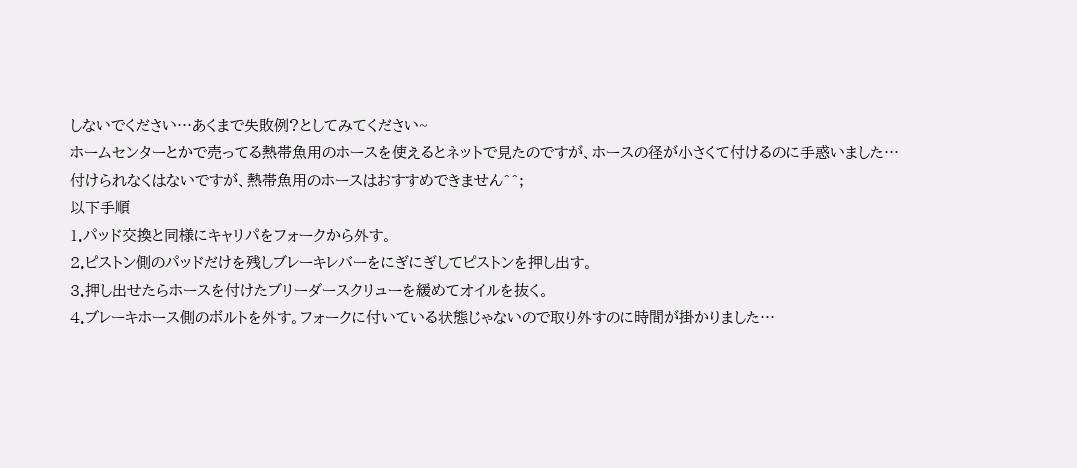しないでください…あくまで失敗例?としてみてください~
ホームセンターとかで売ってる熱帯魚用のホースを使えるとネットで見たのですが、ホースの径が小さくて付けるのに手惑いました…
付けられなくはないですが、熱帯魚用のホースはおすすめできません^^;
以下手順
1.パッド交換と同様にキャリパをフォークから外す。
2.ピストン側のパッドだけを残しブレーキレバーをにぎにぎしてピストンを押し出す。
3.押し出せたらホースを付けたブリーダースクリューを緩めてオイルを抜く。
4.ブレーキホース側のボルトを外す。フォークに付いている状態じゃないので取り外すのに時間が掛かりました…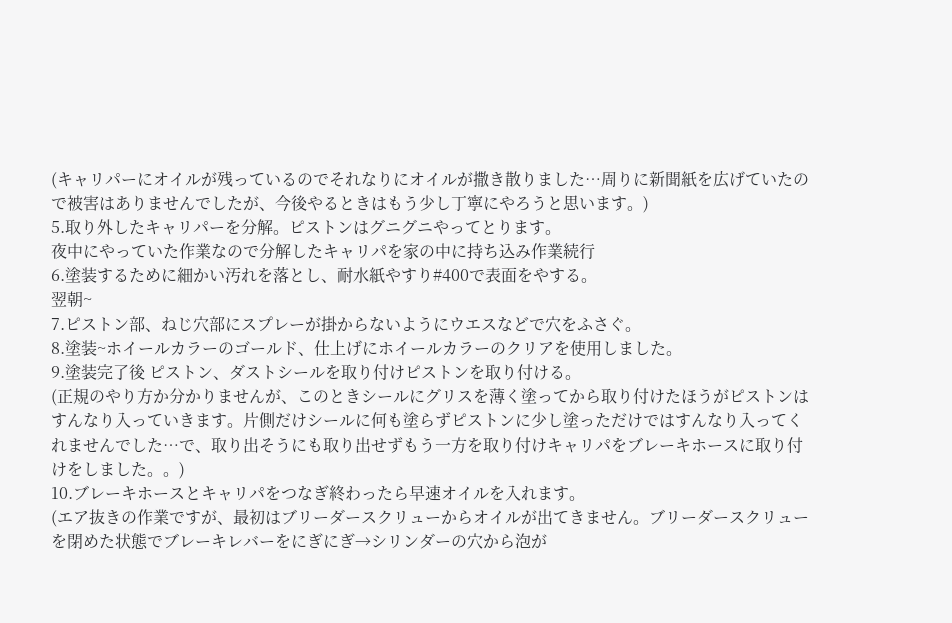(キャリパーにオイルが残っているのでそれなりにオイルが撒き散りました…周りに新聞紙を広げていたので被害はありませんでしたが、今後やるときはもう少し丁寧にやろうと思います。)
5.取り外したキャリパーを分解。ピストンはグニグニやってとります。
夜中にやっていた作業なので分解したキャリパを家の中に持ち込み作業続行
6.塗装するために細かい汚れを落とし、耐水紙やすり#400で表面をやする。
翌朝~
7.ピストン部、ねじ穴部にスプレーが掛からないようにウエスなどで穴をふさぐ。
8.塗装~ホイールカラーのゴールド、仕上げにホイールカラーのクリアを使用しました。
9.塗装完了後 ピストン、ダストシールを取り付けピストンを取り付ける。
(正規のやり方か分かりませんが、このときシールにグリスを薄く塗ってから取り付けたほうがピストンはすんなり入っていきます。片側だけシールに何も塗らずピストンに少し塗っただけではすんなり入ってくれませんでした…で、取り出そうにも取り出せずもう一方を取り付けキャリパをブレーキホースに取り付けをしました。。)
10.ブレーキホースとキャリパをつなぎ終わったら早速オイルを入れます。
(エア抜きの作業ですが、最初はブリーダースクリューからオイルが出てきません。ブリーダースクリューを閉めた状態でブレーキレバーをにぎにぎ→シリンダーの穴から泡が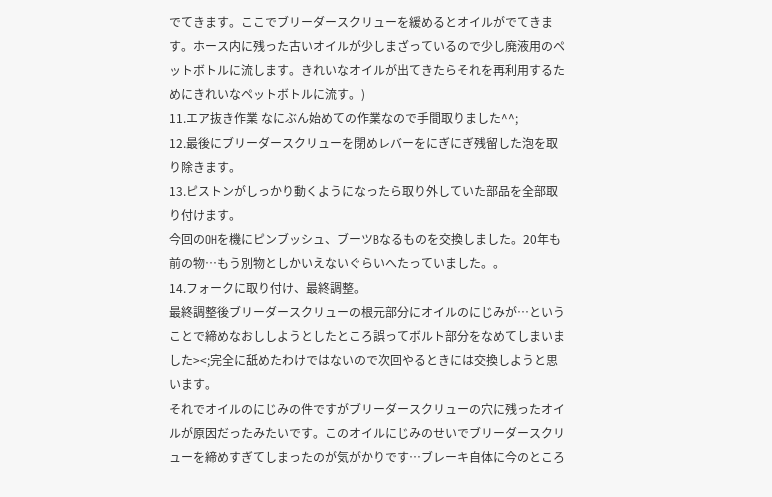でてきます。ここでブリーダースクリューを緩めるとオイルがでてきます。ホース内に残った古いオイルが少しまざっているので少し廃液用のペットボトルに流します。きれいなオイルが出てきたらそれを再利用するためにきれいなペットボトルに流す。)
11.エア抜き作業 なにぶん始めての作業なので手間取りました^^;
12.最後にブリーダースクリューを閉めレバーをにぎにぎ残留した泡を取り除きます。
13.ピストンがしっかり動くようになったら取り外していた部品を全部取り付けます。
今回のOHを機にピンブッシュ、ブーツBなるものを交換しました。20年も前の物…もう別物としかいえないぐらいへたっていました。。
14.フォークに取り付け、最終調整。
最終調整後ブリーダースクリューの根元部分にオイルのにじみが…ということで締めなおししようとしたところ誤ってボルト部分をなめてしまいました><;完全に舐めたわけではないので次回やるときには交換しようと思います。
それでオイルのにじみの件ですがブリーダースクリューの穴に残ったオイルが原因だったみたいです。このオイルにじみのせいでブリーダースクリューを締めすぎてしまったのが気がかりです…ブレーキ自体に今のところ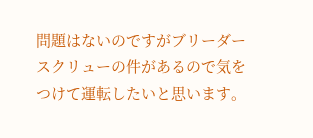問題はないのですがブリーダースクリューの件があるので気をつけて運転したいと思います。